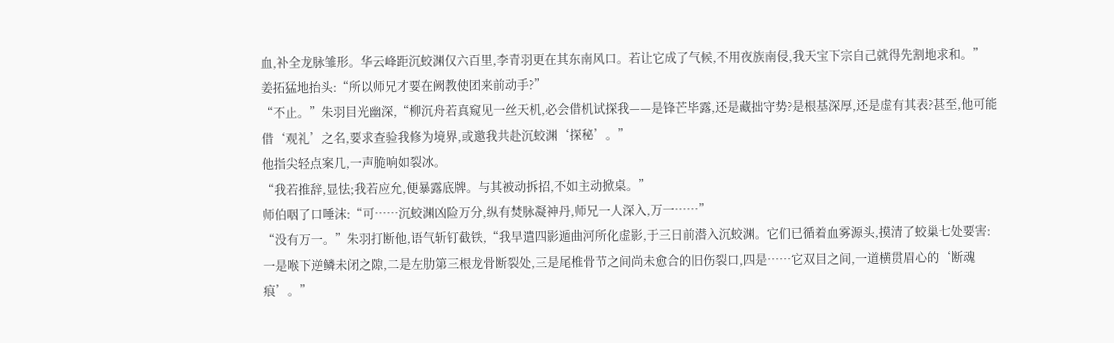血,补全龙脉雏形。华云峰距沉蛟渊仅六百里,李青羽更在其东南风口。若让它成了气候,不用夜族南侵,我天宝下宗自己就得先割地求和。”
姜拓猛地抬头:“所以师兄才要在阙教使团来前动手?”
“不止。”朱羽目光幽深,“柳沉舟若真窥见一丝天机,必会借机试探我——是锋芒毕露,还是藏拙守势?是根基深厚,还是虚有其表?甚至,他可能借‘观礼’之名,要求查验我修为境界,或邀我共赴沉蛟渊‘探秘’。”
他指尖轻点案几,一声脆响如裂冰。
“我若推辞,显怯;我若应允,便暴露底牌。与其被动拆招,不如主动掀桌。”
师伯咽了口唾沫:“可……沉蛟渊凶险万分,纵有焚脉凝神丹,师兄一人深入,万一……”
“没有万一。”朱羽打断他,语气斩钉截铁,“我早遣四影遁曲河所化虚影,于三日前潜入沉蛟渊。它们已循着血雾源头,摸清了蛟巢七处要害:一是喉下逆鳞未闭之隙,二是左肋第三根龙骨断裂处,三是尾椎骨节之间尚未愈合的旧伤裂口,四是……它双目之间,一道横贯眉心的‘断魂痕’。”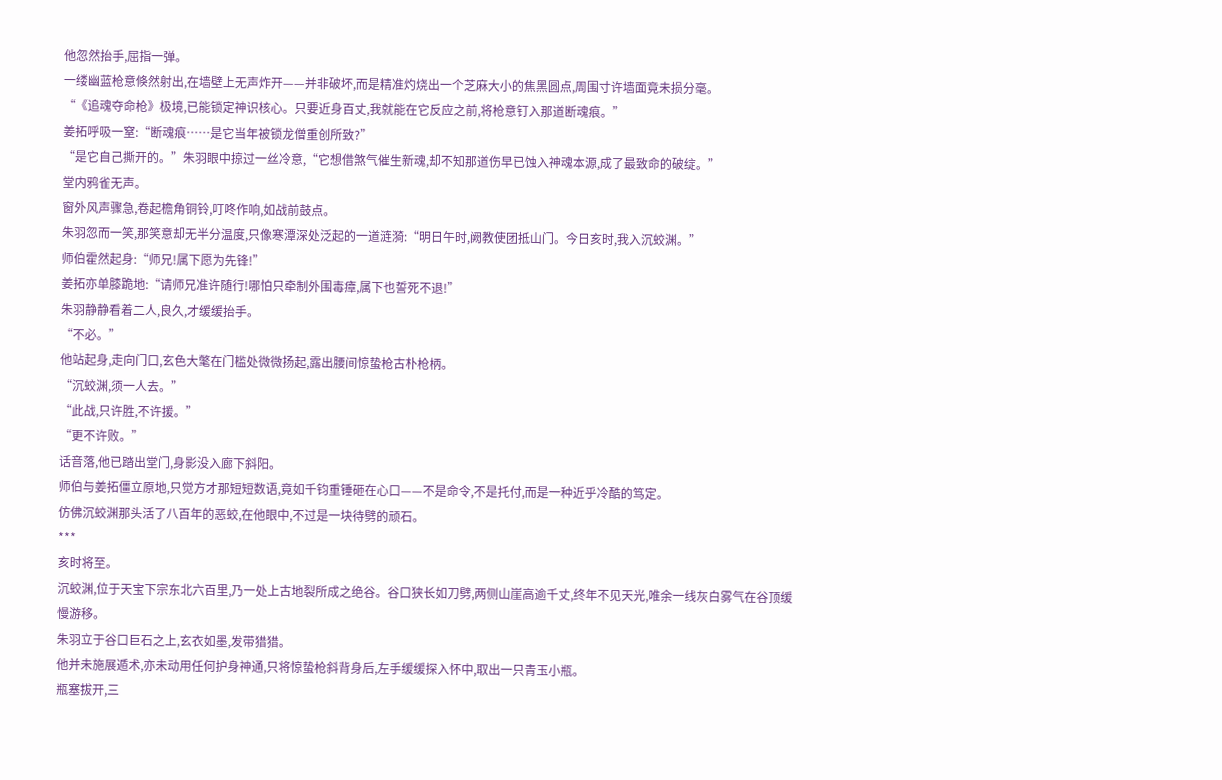他忽然抬手,屈指一弹。
一缕幽蓝枪意倏然射出,在墙壁上无声炸开——并非破坏,而是精准灼烧出一个芝麻大小的焦黑圆点,周围寸许墙面竟未损分毫。
“《追魂夺命枪》极境,已能锁定神识核心。只要近身百丈,我就能在它反应之前,将枪意钉入那道断魂痕。”
姜拓呼吸一窒:“断魂痕……是它当年被锁龙僧重创所致?”
“是它自己撕开的。”朱羽眼中掠过一丝冷意,“它想借煞气催生新魂,却不知那道伤早已蚀入神魂本源,成了最致命的破绽。”
堂内鸦雀无声。
窗外风声骤急,卷起檐角铜铃,叮咚作响,如战前鼓点。
朱羽忽而一笑,那笑意却无半分温度,只像寒潭深处泛起的一道涟漪:“明日午时,阙教使团抵山门。今日亥时,我入沉蛟渊。”
师伯霍然起身:“师兄!属下愿为先锋!”
姜拓亦单膝跪地:“请师兄准许随行!哪怕只牵制外围毒瘴,属下也誓死不退!”
朱羽静静看着二人,良久,才缓缓抬手。
“不必。”
他站起身,走向门口,玄色大氅在门槛处微微扬起,露出腰间惊蛰枪古朴枪柄。
“沉蛟渊,须一人去。”
“此战,只许胜,不许援。”
“更不许败。”
话音落,他已踏出堂门,身影没入廊下斜阳。
师伯与姜拓僵立原地,只觉方才那短短数语,竟如千钧重锤砸在心口——不是命令,不是托付,而是一种近乎冷酷的笃定。
仿佛沉蛟渊那头活了八百年的恶蛟,在他眼中,不过是一块待劈的顽石。
***
亥时将至。
沉蛟渊,位于天宝下宗东北六百里,乃一处上古地裂所成之绝谷。谷口狭长如刀劈,两侧山崖高逾千丈,终年不见天光,唯余一线灰白雾气在谷顶缓慢游移。
朱羽立于谷口巨石之上,玄衣如墨,发带猎猎。
他并未施展遁术,亦未动用任何护身神通,只将惊蛰枪斜背身后,左手缓缓探入怀中,取出一只青玉小瓶。
瓶塞拔开,三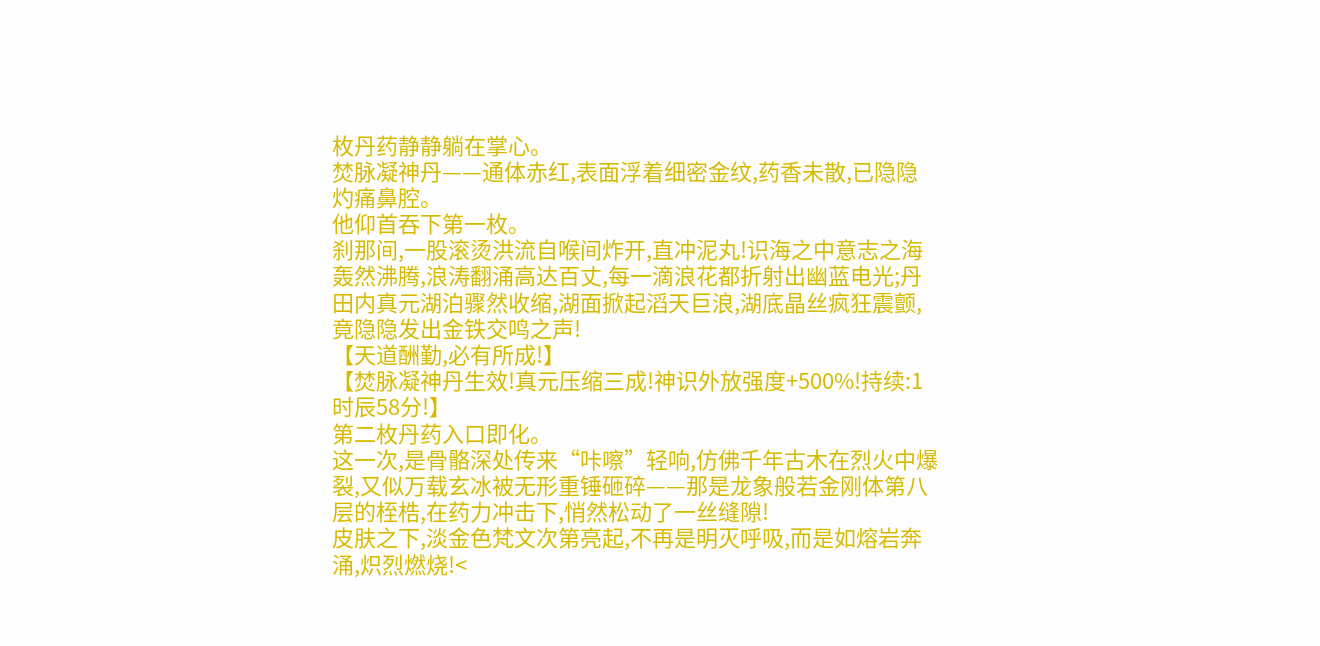枚丹药静静躺在掌心。
焚脉凝神丹——通体赤红,表面浮着细密金纹,药香未散,已隐隐灼痛鼻腔。
他仰首吞下第一枚。
刹那间,一股滚烫洪流自喉间炸开,直冲泥丸!识海之中意志之海轰然沸腾,浪涛翻涌高达百丈,每一滴浪花都折射出幽蓝电光;丹田内真元湖泊骤然收缩,湖面掀起滔天巨浪,湖底晶丝疯狂震颤,竟隐隐发出金铁交鸣之声!
【天道酬勤,必有所成!】
【焚脉凝神丹生效!真元压缩三成!神识外放强度+500%!持续:1时辰58分!】
第二枚丹药入口即化。
这一次,是骨骼深处传来“咔嚓”轻响,仿佛千年古木在烈火中爆裂,又似万载玄冰被无形重锤砸碎——那是龙象般若金刚体第八层的桎梏,在药力冲击下,悄然松动了一丝缝隙!
皮肤之下,淡金色梵文次第亮起,不再是明灭呼吸,而是如熔岩奔涌,炽烈燃烧!<